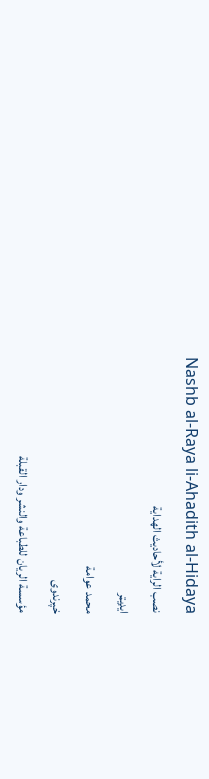Nashb al-Raya li-Ahadith al-Hidaya
نصب الراية لأحاديث الهداية
ایډیټر
محمد عوامة
خپرندوی
مؤسسة الريان للطباعة والنشر ودار القبلة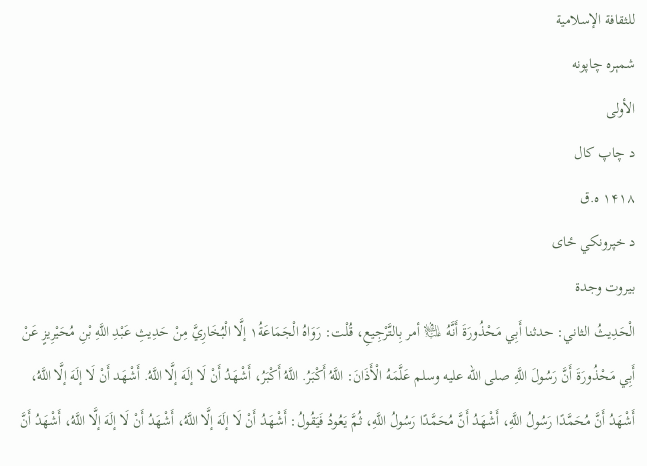للثقافة الإسلامية
شمېره چاپونه
الأولى
د چاپ کال
۱۴۱۸ ه.ق
د خپرونکي ځای
بيروت وجدة
الْحَدِيثُ الثاني: حدثنا أَبِي مَحْذُورَةَ أَنَّهُ ﵇ أمر بِالتَّرْجِيعِ، قُلْت: رَوَاهُ الْجَمَاعَةُ١ إلَّا الْبُخَارِيَّ مِنْ حَدِيثِ عَبْدِ اللَّهِ بْنِ مُحَيْرِيزٍ عَنْ أَبِي مَحْذُورَةَ أَنَّ رَسُولَ اللَّهِ صلى الله عليه وسلم عَلَّمَهُ الْأَذَانَ: اللَّهُ أَكْبَرُ. اللَّهُ أَكْبَرُ، أَشْهَدُ أَنْ لَا إلَهَ إلَّا اللَّهُ. أَشْهَد أَنْ لَا إلَهَ إلَّا اللَّهُ، أَشْهَدُ أَنَّ مُحَمَّدًا رَسُولُ اللَّهِ، أَشْهَدُ أَنَّ مُحَمَّدًا رَسُولُ اللَّهِ، ثُمَّ يَعُودُ فَيَقُولُ: أَشْهَدُ أَنْ لَا إلَهَ إلَّا اللَّهُ، أَشْهَدُ أَنْ لَا إلَهَ إلَّا اللَّهُ، أَشْهَدُ أَنَّ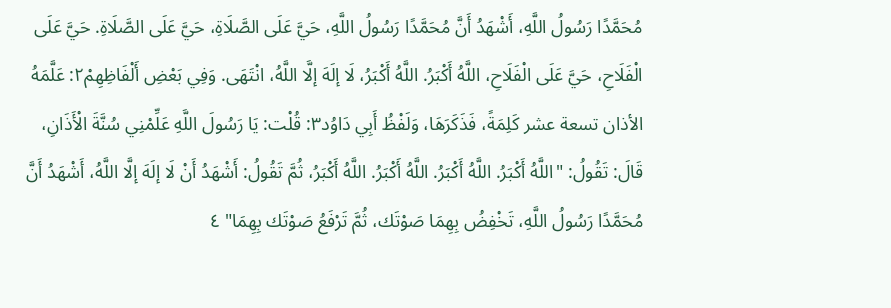مُحَمَّدًا رَسُولُ اللَّهِ، أَشْهَدُ أَنَّ مُحَمَّدًا رَسُولُ اللَّهِ، حَيَّ عَلَى الصَّلَاةِ، حَيَّ عَلَى الصَّلَاةِ. حَيَّ عَلَى الْفَلَاحِ، حَيَّ عَلَى الْفَلَاحِ، اللَّهُ أَكْبَرُ. اللَّهُ أَكْبَرُ، لَا إلَهَ إلَّا اللَّهُ، انْتَهَى. وَفِي بَعْضِ أَلْفَاظِهِمْ٢: عَلَّمَهُ الأذان تسعة عشر كَلِمَةً، فَذَكَرَهَا، وَلَفْظُ أَبِي دَاوُد٣: قُلْت: يَا رَسُولَ اللَّهِ عَلِّمْنِي سُنَّةَ الْأَذَانِ، قَالَ: تَقُولُ: "اللَّهُ أَكْبَرُ. اللَّهُ أَكْبَرُ. اللَّهُ أَكْبَرُ. اللَّهُ أَكْبَرُ، ثُمَّ تَقُولُ: أَشْهَدُ أَنْ لَا إلَهَ إلَّا اللَّهُ، أَشْهَدُ أَنَّ مُحَمَّدًا رَسُولُ اللَّهِ، تَخْفِضُ بِهِمَا صَوْتَك، ثُمَّ تَرْفَعُ صَوْتَك بِهِمَا" ٤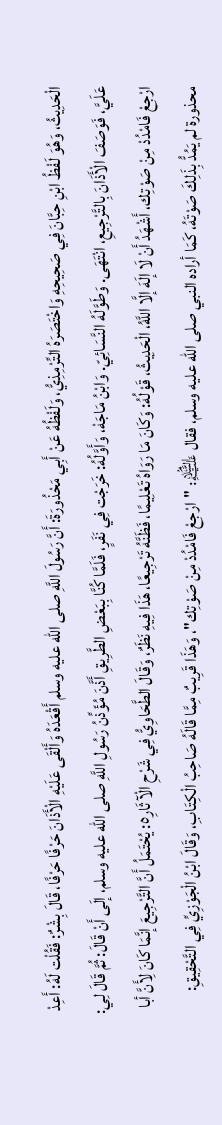الْحَدِيثُ، وَهُوَ لَفْظُ ابْنِ حِبَّانَ فِي صَحِيحِهِ وَاخْتَصَرَهُ التِّرْمِذِيُّ، وَلَفْظُهُ عَنْ أَبِي مَحْذُورَةَ: أَنَّ رَسُولَ اللَّهِ صلى الله عليه وسلم أَقْعَدَهُ وَأَلْقَى عَلَيْهِ الْأَذَانَ حَرْفًا حَرْفًا، قَالَ بِشْرٌ: فَقُلْت لَهُ: أَعِدْ عَلَيَّ، فَوَصَفَ الْأَذَانَ بِالتَّرْجِيعِ، انْتَهَى. وَطَوَّلَهُ النَّسَائِيّ. وَابْنُ مَاجَهْ، وَأَوَّلُهُ: خَرَجْت فِي نَفَرٍ، فَلَمَّا كُنَّا بِبَعْضِ الطَّرِيقِ أَذَّنَ مُؤَذِّنُ رَسُولِ اللَّهِ صلى الله عليه وسلم، إلَى أَنْ قَالَ: ثُمَّ قَالَ لِي: ارْجِعْ فَامْدُدْ مِنْ صَوْتِك، أَشْهَدُ أَنْ لَا إلَهَ إلَّا اللَّهُ، الْحَدِيثُ، قَوْلُهُ: وَكَانَ مَا رَوَاهُ تَعْلِيمًا، فَظَنَّهُ تَرْجِيعًا، هَذَا فِيهِ نَظَرٌ، وَقَالَ الطَّحَاوِيُّ فِي شَرْحِ الْآثَارِ٥: يُحْتَمَلُ أَنَّ التَّرْجِيعَ إنَّمَا كَانَ لِأَنَّ أبا محذورة لم يَمُدُّ بِذَلِكَ صَوْتَهُ، كَمَا أراده النبي صلى الله عليه وسلم، فقال ﵇: "ارْجِعْ فَامْدُدْ مِنْ صَوْتِك"، وَهَذَا قَرِيبٌ مِمَّا قَالَهُ صَاحِبُ الْكِتَابِ، وَقَالَ ابْنُ الْجَوْزِيِّ فِي التَّحْقِيقِ: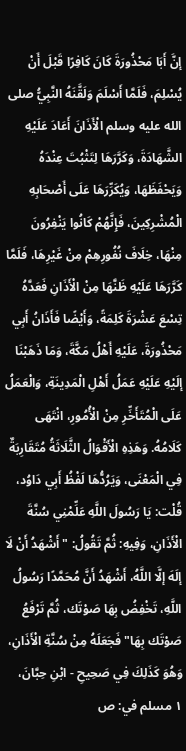إنَّ أَبَا مَحْذُورَةَ كَانَ كَافِرًا قَبْلَ أَنْ يُسْلِمَ، فَلَمَّا أَسْلَمَ وَلَقَّنَهُ النَّبِيُّ صلى الله عليه وسلم الْأَذَانَ أَعَادَ عَلَيْهِ الشَّهَادَةَ، وَكَرَّرَهَا لِتَثْبُتَ عِنْدَهُ وَيَحْفَظَهَا، وَيُكَرِّرَهَا عَلَى أَصْحَابِهِ الْمُشْرِكِينَ، فَإِنَّهُمْ كَانُوا يَنْفِرُونَ مِنْهَا، خِلَافَ نُفُورِهِمْ مِنْ غَيْرِهَا، فَلَمَّا كَرَّرَهَا عَلَيْهِ ظَنَّهَا مِنْ الْأَذَانِ فَعَدَّهُ تِسْعَ عَشْرَةَ كَلِمَةً، وَأَيْضًا فَأَذَانُ أَبِي مَحْذُورَةَ، عَلَيْهِ أَهْلُ مَكَّةَ، وَمَا ذَهَبْنَا إلَيْهِ عَلَيْهِ عَمَلُ أَهْلِ الْمَدِينَةِ، وَالْعَمَلُ عَلَى الْمُتَأَخِّرِ مِنْ الْأُمُورِ، انْتَهَى كَلَامُهُ. وَهَذِهِ الْأَقْوَالُ الثَّلَاثَةُ مُتَقَارِبَةٌ فِي الْمَعْنَى، وَيَرُدُّهَا لَفْظُ أَبِي دَاوُد، قُلْت: يَا رَسُولَ اللَّهِ عَلِّمْنِي سُنَّةَ الْأَذَانِ، وَفِيهِ: ثُمَّ تَقُولُ: " أَشْهَدُ أَنْ لَا إلَهَ إلَّا اللَّهُ، أَشْهَدُ أَنَّ مُحَمَّدًا رَسُولُ اللَّهِ، تَخْفِضُ بِهَا صَوْتَك، ثُمَّ تَرْفَعُ صَوْتَك بِهَا" فَجَعَلَهُ مِنْ سُنَّةِ الْأَذَانِ، وَهُوَ كَذَلِكَ فِي صَحِيحِ - ابْنِ حِبَّانَ،
١ مسلم في: ص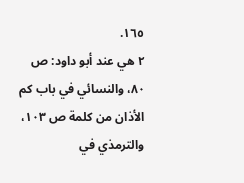١٦٥.
٢ هي عند أبو داود: ص ٨٠، والنسائي في باب كم الأذان من كلمة ص ١٠٣، والترمذي في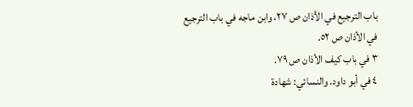باب الترجيع في الأذان ص ٢٧، وابن ماجه في باب الترجيع في الأذان ص ٥٢.
٣ في باب كيف الأذان ص ٧٩.
٤ في أبو داود. والنسائي: شهادة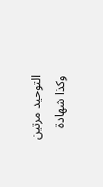التوحيد مرتين وكذا شهادة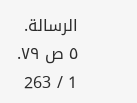الرسالة.
٥ ص ٧٩.
1 / 263